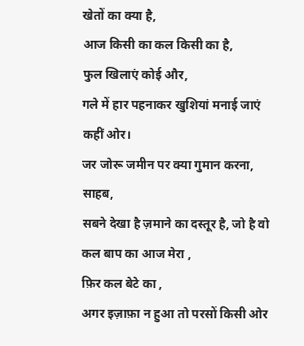खेतों का क्या है,
आज किसी का कल किसी का है,
फुल खिलाएं कोई और,
गले में हार पहनाकर खुशियां मनाई जाएं कहीं ओर।
जर जोरू जमीन पर क्या गुमान करना, साहब,
सबने देखा है ज़माने का दस्तूर है, जो है वो
कल बाप का आज मेरा ,
फ़िर कल बेटे का ,
अगर इज़ाफ़ा न हुआ तो परसों किसी ओर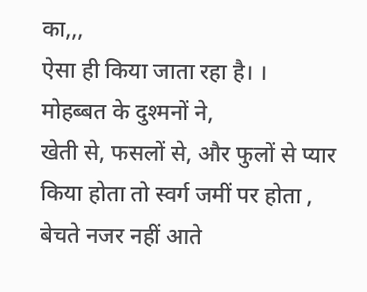का,,,
ऐसा ही किया जाता रहा है। ।
मोहब्बत के दुश्मनों ने,
खेती से, फसलों से, और फुलों से प्यार किया होता तो स्वर्ग जमीं पर होता ,
बेचते नजर नहीं आते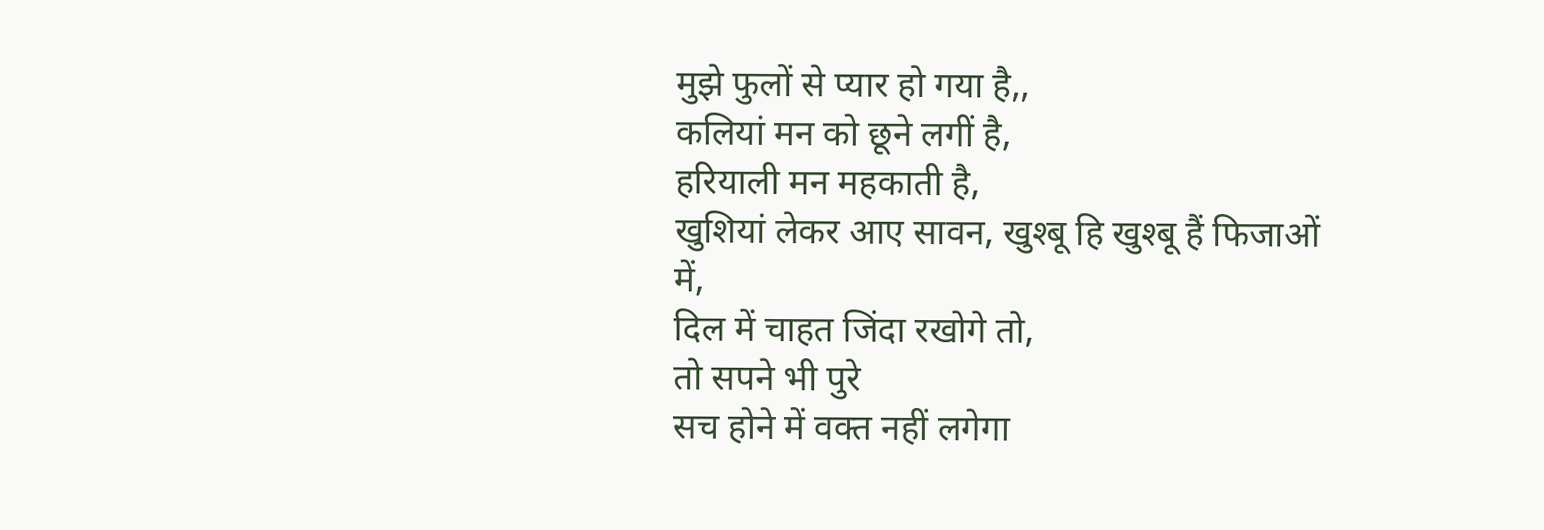मुझे फुलों से प्यार हो गया है,,
कलियां मन को छूने लगीं है,
हरियाली मन महकाती है,
खुशियां लेकर आए सावन, खुश्बू हि खुश्बू हैं फिजाओं में,
दिल में चाहत जिंदा रखोगे तो,
तो सपने भी पुरे
सच होने में वक्त नहीं लगेगा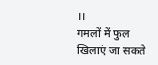।।
गमलों में फुल खिलाएं जा सकते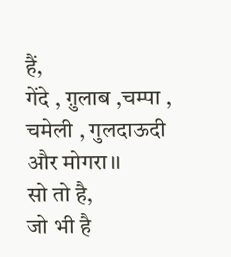हैं,
गेंदे , ग़ुलाब ,चम्पा , चमेली , गुलदाऊदी और मोगरा।।
सो तो है,
जो भी है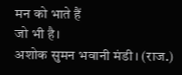मन को भाते हैं
जो भी है।
अशोक सुमन भवानी मंडी। (राज.)